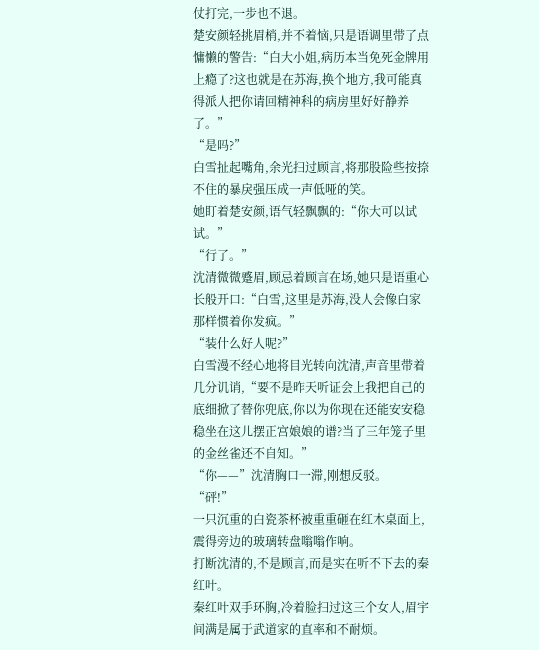仗打完,一步也不退。
楚安颜轻挑眉梢,并不着恼,只是语调里带了点慵懒的警告:“白大小姐,病历本当免死金牌用上瘾了?这也就是在苏海,换个地方,我可能真得派人把你请回精神科的病房里好好静养了。”
“是吗?”
白雪扯起嘴角,余光扫过顾言,将那股险些按捺不住的暴戾强压成一声低哑的笑。
她盯着楚安颜,语气轻飘飘的:“你大可以试试。”
“行了。”
沈清微微蹙眉,顾忌着顾言在场,她只是语重心长般开口:“白雪,这里是苏海,没人会像白家那样惯着你发疯。”
“装什么好人呢?”
白雪漫不经心地将目光转向沈清,声音里带着几分讥诮,“要不是昨天听证会上我把自己的底细掀了替你兜底,你以为你现在还能安安稳稳坐在这儿摆正宫娘娘的谱?当了三年笼子里的金丝雀还不自知。”
“你——”沈清胸口一滞,刚想反驳。
“砰!”
一只沉重的白瓷茶杯被重重砸在红木桌面上,震得旁边的玻璃转盘嗡嗡作响。
打断沈清的,不是顾言,而是实在听不下去的秦红叶。
秦红叶双手环胸,冷着脸扫过这三个女人,眉宇间满是属于武道家的直率和不耐烦。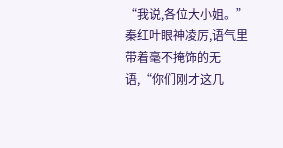“我说,各位大小姐。”
秦红叶眼神凌厉,语气里带着毫不掩饰的无语,“你们刚才这几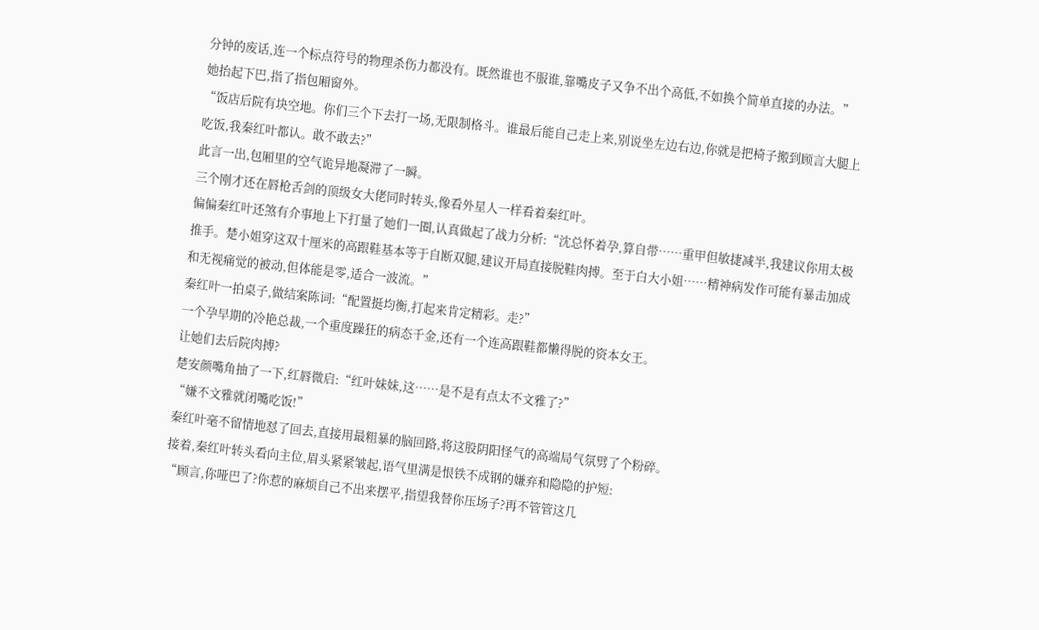分钟的废话,连一个标点符号的物理杀伤力都没有。既然谁也不服谁,靠嘴皮子又争不出个高低,不如换个简单直接的办法。”
她抬起下巴,指了指包厢窗外。
“饭店后院有块空地。你们三个下去打一场,无限制格斗。谁最后能自己走上来,别说坐左边右边,你就是把椅子搬到顾言大腿上吃饭,我秦红叶都认。敢不敢去?”
此言一出,包厢里的空气诡异地凝滞了一瞬。
三个刚才还在唇枪舌剑的顶级女大佬同时转头,像看外星人一样看着秦红叶。
偏偏秦红叶还煞有介事地上下打量了她们一圈,认真做起了战力分析:“沈总怀着孕,算自带……重甲但敏捷减半,我建议你用太极推手。楚小姐穿这双十厘米的高跟鞋基本等于自断双腿,建议开局直接脱鞋肉搏。至于白大小姐……精神病发作可能有暴击加成和无视痛觉的被动,但体能是零,适合一波流。”
秦红叶一拍桌子,做结案陈词:“配置挺均衡,打起来肯定精彩。走?”
一个孕早期的冷艳总裁,一个重度躁狂的病态千金,还有一个连高跟鞋都懒得脱的资本女王。
让她们去后院肉搏?
楚安颜嘴角抽了一下,红唇微启:“红叶妹妹,这……是不是有点太不文雅了?”
“嫌不文雅就闭嘴吃饭!”
秦红叶毫不留情地怼了回去,直接用最粗暴的脑回路,将这股阴阳怪气的高端局气氛劈了个粉碎。
接着,秦红叶转头看向主位,眉头紧紧皱起,语气里满是恨铁不成钢的嫌弃和隐隐的护短:
“顾言,你哑巴了?你惹的麻烦自己不出来摆平,指望我替你压场子?再不管管这几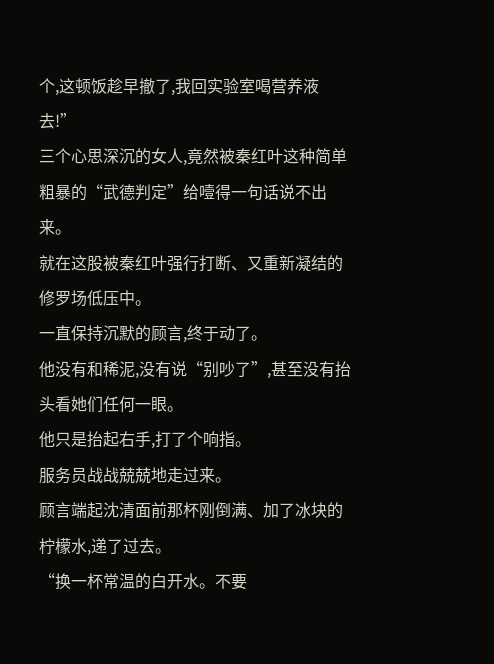个,这顿饭趁早撤了,我回实验室喝营养液去!”
三个心思深沉的女人,竟然被秦红叶这种简单粗暴的“武德判定”给噎得一句话说不出来。
就在这股被秦红叶强行打断、又重新凝结的修罗场低压中。
一直保持沉默的顾言,终于动了。
他没有和稀泥,没有说“别吵了”,甚至没有抬头看她们任何一眼。
他只是抬起右手,打了个响指。
服务员战战兢兢地走过来。
顾言端起沈清面前那杯刚倒满、加了冰块的柠檬水,递了过去。
“换一杯常温的白开水。不要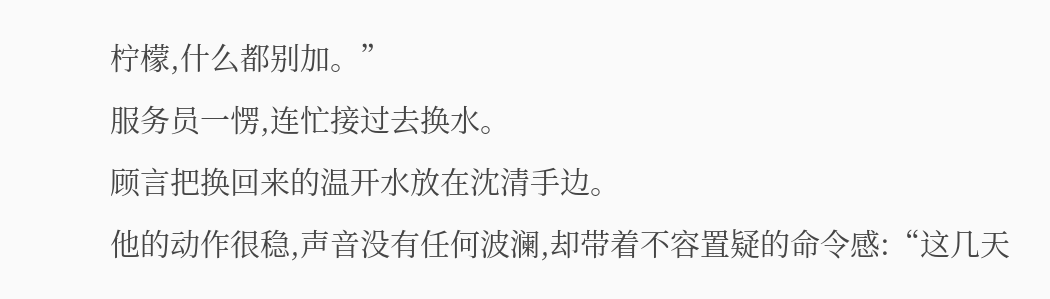柠檬,什么都别加。”
服务员一愣,连忙接过去换水。
顾言把换回来的温开水放在沈清手边。
他的动作很稳,声音没有任何波澜,却带着不容置疑的命令感:“这几天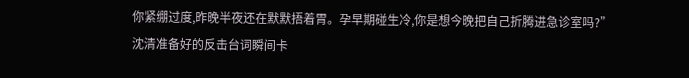你紧绷过度,昨晚半夜还在默默捂着胃。孕早期碰生冷,你是想今晚把自己折腾进急诊室吗?”
沈清准备好的反击台词瞬间卡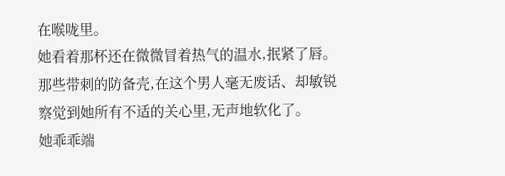在喉咙里。
她看着那杯还在微微冒着热气的温水,抿紧了唇。
那些带刺的防备壳,在这个男人毫无废话、却敏锐察觉到她所有不适的关心里,无声地软化了。
她乖乖端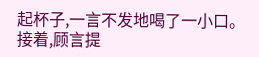起杯子,一言不发地喝了一小口。
接着,顾言提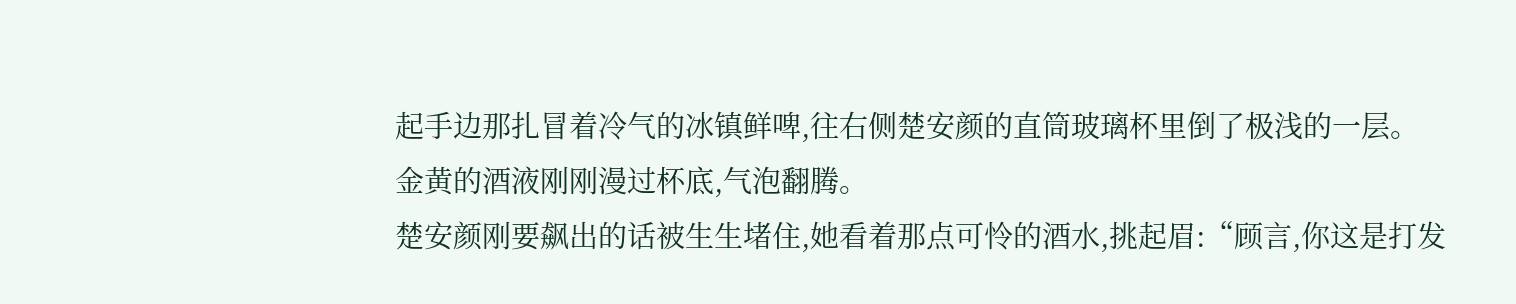起手边那扎冒着冷气的冰镇鲜啤,往右侧楚安颜的直筒玻璃杯里倒了极浅的一层。
金黄的酒液刚刚漫过杯底,气泡翻腾。
楚安颜刚要飙出的话被生生堵住,她看着那点可怜的酒水,挑起眉:“顾言,你这是打发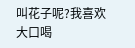叫花子呢?我喜欢大口喝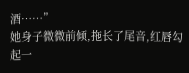酒……”
她身子微微前倾,拖长了尾音,红唇勾起一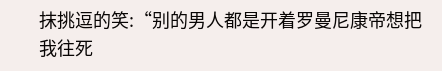抹挑逗的笑:“别的男人都是开着罗曼尼康帝想把我往死